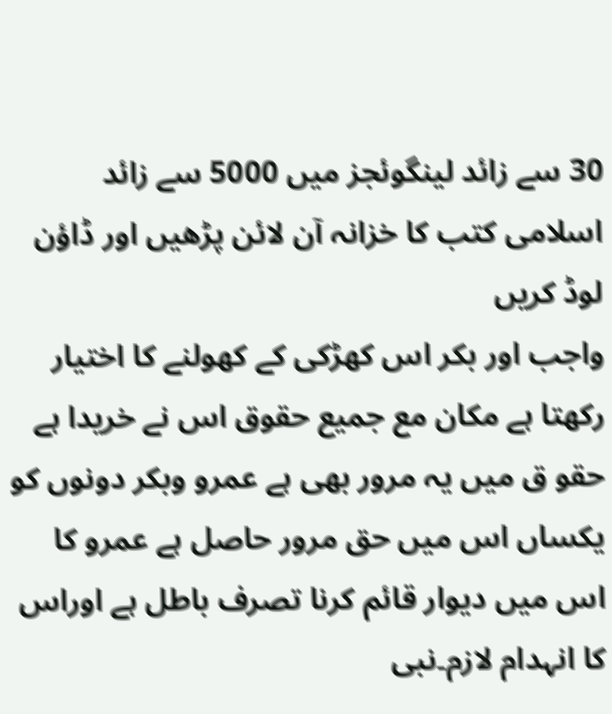30 سے زائد لینگوئجز میں 5000 سے زائد اسلامی کتب کا خزانہ آن لائن پڑھیں اور ڈاؤن لوڈ کریں
واجب اور بکر اس کھڑکی کے کھولنے کا اختیار رکھتا ہے مکان مع جمیع حقوق اس نے خریدا ہے حقو ق میں یہ مرور بھی ہے عمرو وبکر دونوں کو یکساں اس میں حق مرور حاصل ہے عمرو کا اس میں دیوار قائم کرنا تصرف باطل ہے اوراس کا انہدام لازم۔نبی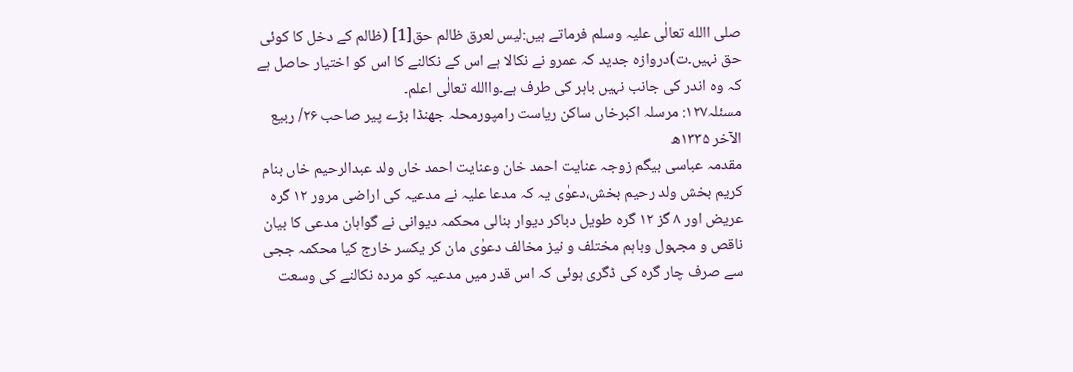صلی االله تعالٰی علیہ وسلم فرماتے ہیں:لیس لعرق ظالم حق[1] (ظالم کے دخل کا کوئی حق نہیں۔ت)دروازہ جدید کہ عمرو نے نکالا ہے اس کے نکالنے کا اس کو اختیار حاصل ہے کہ وہ اندر کی جانب نہیں باہر کی طرف ہے۔واالله تعالٰی اعلم۔
مسئلہ۱۲۷: مرسلہ اکبرخاں ساکن ریاست رامپورمحلہ جھنڈا بڑے پیر صاحب ۲۶/ ربیع الآخر ۱۳۳۵ھ
مقدمہ عباسی بیگم زوجہ عنایت احمد خان وعنایت احمد خاں ولد عبدالرحیم خاں بنام کریم بخش ولد رحیم بخش،دعوٰی یہ کہ مدعا علیہ نے مدعیہ کی اراضی مرور ۱۲ گرہ عریض اور ۸ گز ۱۲ گرہ طویل دباکر دیوار بنالی محکمہ دیوانی نے گواہان مدعی کا بیان ناقص و مجہول وباہم مختلف و نیز مخالف دعوٰی مان کر یکسر خارج کیا محکمہ ججی سے صرف چار گرہ کی ڈگری ہوئی کہ اس قدر میں مدعیہ کو مردہ نکالنے کی وسعت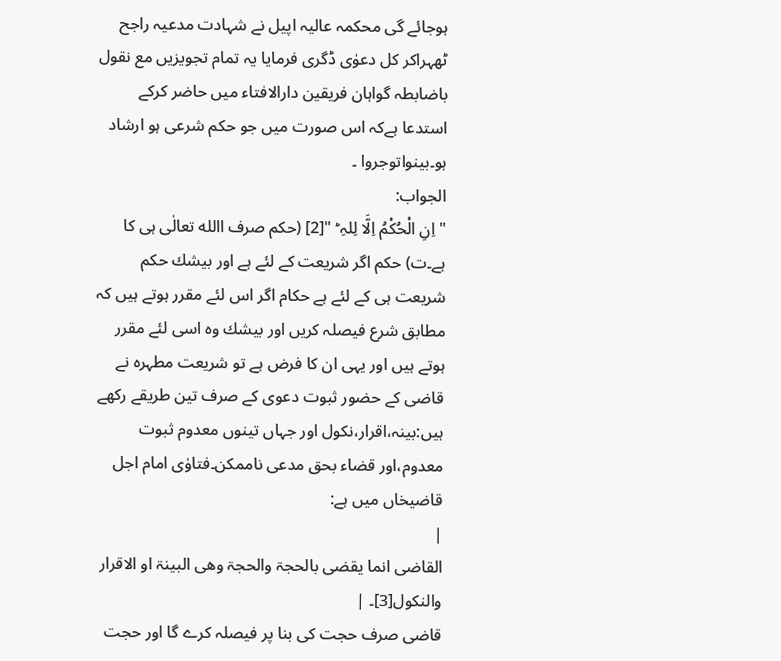ہوجائے گی محکمہ عالیہ اپیل نے شہادت مدعیہ راجح ٹھہراکر کل دعوٰی ڈگری فرمایا یہ تمام تجویزیں مع نقول باضابطہ گواہان فریقین دارالافتاء میں حاضر کرکے استدعا ہےکہ اس صورت میں جو حکم شرعی ہو ارشاد ہو۔بینواتوجروا ۔
الجواب:
" اِنِ الْحُکْمُ اِلَّا لِلہِ ؕ "[2] (حکم صرف االله تعالٰی ہی کا ہے۔ت) حکم اگر شریعت کے لئے ہے اور بیشك حکم شریعت ہی کے لئے ہے حکام اگر اس لئے مقرر ہوتے ہیں کہ مطابق شرع فیصلہ کریں اور بیشك وہ اسی لئے مقرر ہوتے ہیں اور یہی ان کا فرض ہے تو شریعت مطہرہ نے قاضی کے حضور ثبوت دعوی کے صرف تین طریقے رکھے ہیں:بینہ،اقرار،نکول اور جہاں تینوں معدوم ثبوت معدوم،اور قضاء بحق مدعی ناممکن۔فتاوٰی امام اجل قاضیخاں میں ہے:
|
القاضی انما یقضی بالحجۃ والحجۃ وھی البینۃ او الاقرار والنکول[3]۔ |
قاضی صرف حجت کی بنا پر فیصلہ کرے گا اور حجت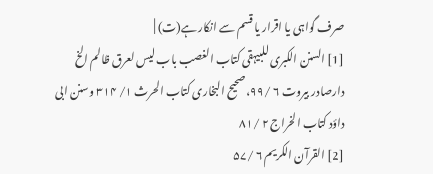صرف گواہی یا اقرار یا قسم سے انکار ہے(ت) |
[1] السنن الکبری للبیہقی کتاب الغصب باب لیس لعرق ظالم الخ دارصادر بیروت ۶ /۹۹،صحیح البخاری کتاب الحرث ۱/ ۳۱۴ وسنن ابی داؤد کتاب الخراج ۲ /۸۱
[2] القرآن الکریم ۶ /۵۷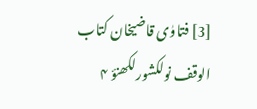[3] فتاوٰی قاضیخان کتاب الوقف نولکشورلکھنؤ ۴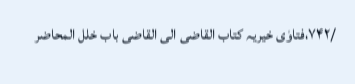/۷۴۲،فتاوٰی خیریہ کتاب القاضی الی القاضی باب خلل المحاضر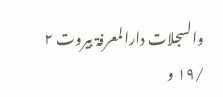والسجلات دارالمعرفۃ بیروت ۲ /۱۹ و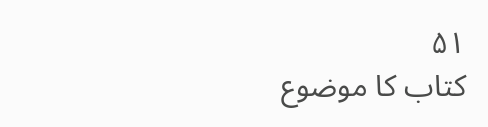۵۱
کتاب کا موضوع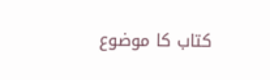کتاب کا موضوع